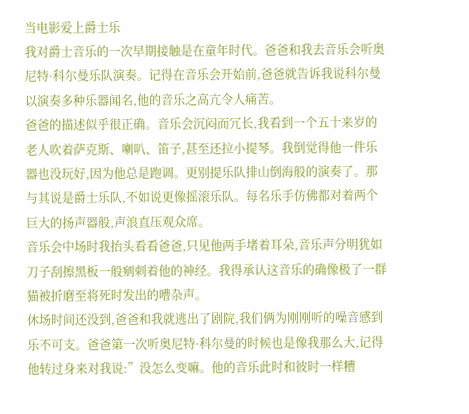当电影爱上爵士乐
我对爵士音乐的一次早期接触是在童年时代。爸爸和我去音乐会听奥尼特·科尔曼乐队演奏。记得在音乐会开始前,爸爸就告诉我说科尔曼以演奏多种乐器闻名,他的音乐之高亢令人痛苦。
爸爸的描述似乎很正确。音乐会沉闷而冗长,我看到一个五十来岁的老人吹着萨克斯、喇叭、笛子,甚至还拉小提琴。我倒觉得他一件乐器也没玩好,因为他总是跑调。更别提乐队排山倒海般的演奏了。那与其说是爵士乐队,不如说更像摇滚乐队。每名乐手仿佛都对着两个巨大的扬声器般,声浪直压观众席。
音乐会中场时我抬头看看爸爸,只见他两手堵着耳朵,音乐声分明犹如刀子刮擦黑板一般剜刺着他的神经。我得承认这音乐的确像极了一群猫被折磨至将死时发出的嘈杂声。
休场时间还没到,爸爸和我就逃出了剧院,我们俩为刚刚听的噪音感到乐不可支。爸爸第一次听奥尼特·科尔曼的时候也是像我那么大,记得他转过身来对我说:”没怎么变嘛。他的音乐此时和彼时一样糟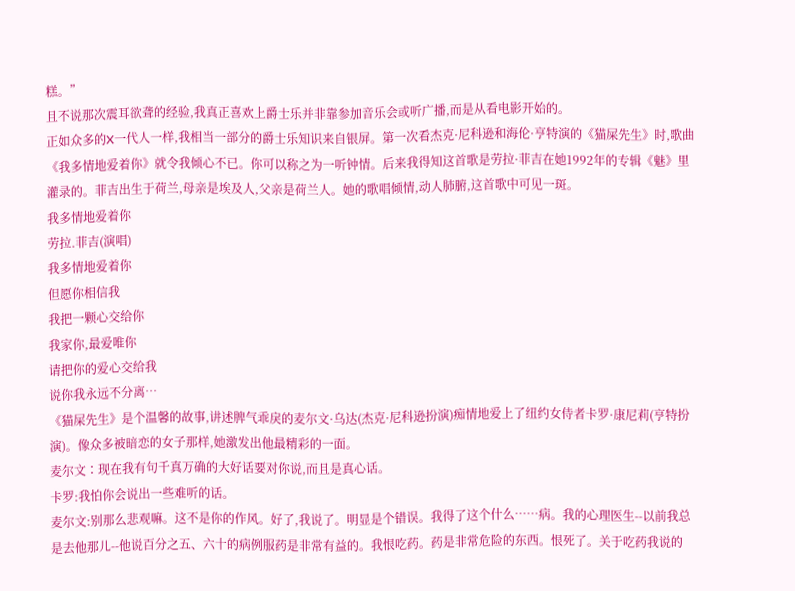糕。”
且不说那次震耳欲聋的经验,我真正喜欢上爵士乐并非靠参加音乐会或听广播,而是从看电影开始的。
正如众多的X一代人一样,我相当一部分的爵士乐知识来自银屏。第一次看杰克·尼科逊和海伦·亨特演的《猫屎先生》时,歌曲《我多情地爱着你》就令我倾心不已。你可以称之为一听钟情。后来我得知这首歌是劳拉·菲吉在她1992年的专辑《魅》里灌录的。菲吉出生于荷兰,母亲是埃及人,父亲是荷兰人。她的歌唱倾情,动人肺腑,这首歌中可见一斑。
我多情地爱着你
劳拉.菲吉(演唱)
我多情地爱着你
但愿你相信我
我把一颗心交给你
我家你,最爱唯你
请把你的爱心交给我
说你我永远不分离…
《猫屎先生》是个温馨的故事,讲述脾气乖戾的麦尔文·乌达(杰克·尼科逊扮演)痴情地爱上了纽约女侍者卡罗·康尼莉(亨特扮演)。像众多被暗恋的女子那样,她激发出他最精彩的一面。
麦尔文∶现在我有句千真万确的大好话要对你说,而且是真心话。
卡罗:我怕你会说出一些难听的话。
麦尔文:别那么悲观嘛。这不是你的作风。好了,我说了。明显是个错误。我得了这个什么……病。我的心理医生--以前我总是去他那儿--他说百分之五、六十的病例服药是非常有益的。我恨吃药。药是非常危险的东西。恨死了。关于吃药我说的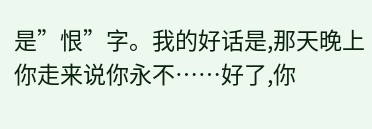是”恨”字。我的好话是,那天晚上你走来说你永不……好了,你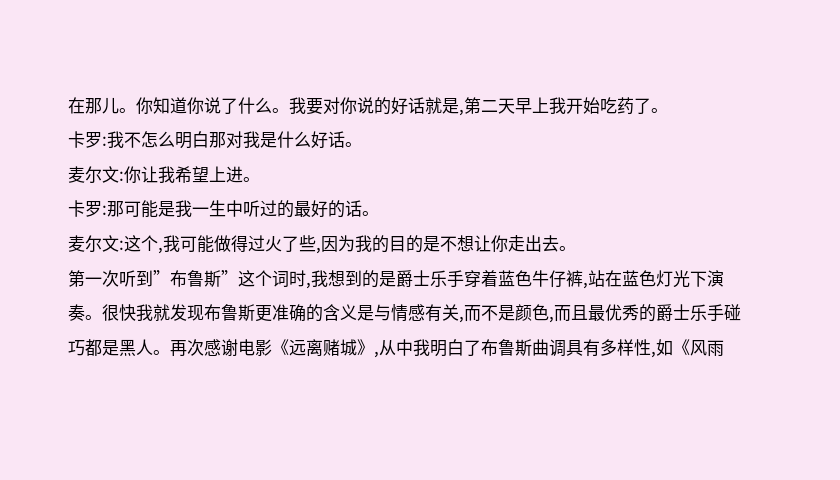在那儿。你知道你说了什么。我要对你说的好话就是,第二天早上我开始吃药了。
卡罗:我不怎么明白那对我是什么好话。
麦尔文:你让我希望上进。
卡罗:那可能是我一生中听过的最好的话。
麦尔文:这个,我可能做得过火了些,因为我的目的是不想让你走出去。
第一次听到”布鲁斯”这个词时,我想到的是爵士乐手穿着蓝色牛仔裤,站在蓝色灯光下演奏。很快我就发现布鲁斯更准确的含义是与情感有关,而不是颜色,而且最优秀的爵士乐手碰巧都是黑人。再次感谢电影《远离赌城》,从中我明白了布鲁斯曲调具有多样性,如《风雨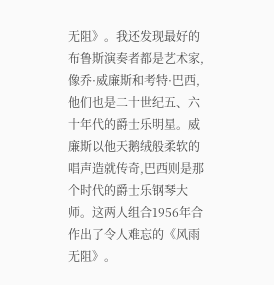无阻》。我还发现最好的布鲁斯演奏者都是艺术家,像乔·威廉斯和考特·巴西,他们也是二十世纪五、六十年代的爵士乐明星。威廉斯以他天鹅绒般柔软的唱声造就传奇,巴西则是那个时代的爵士乐钢琴大师。这两人组合1956年合作出了令人难忘的《风雨无阻》。